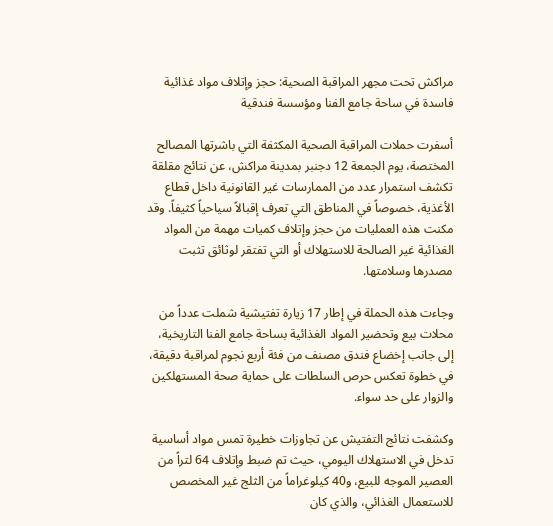مراكش تحت مجهر المراقبة الصحية: حجز وإتلاف مواد غذائية فاسدة في ساحة جامع الفنا ومؤسسة فندقية

أسفرت حملات المراقبة الصحية المكثفة التي باشرتها المصالح المختصة، يوم الجمعة 12 دجنبر بمدينة مراكش، عن نتائج مقلقة تكشف استمرار عدد من الممارسات غير القانونية داخل قطاع الأغذية، خصوصاً في المناطق التي تعرف إقبالاً سياحياً كثيفاً. وقد مكنت هذه العمليات من حجز وإتلاف كميات مهمة من المواد الغذائية غير الصالحة للاستهلاك أو التي تفتقر لوثائق تثبت مصدرها وسلامتها.

وجاءت هذه الحملة في إطار 17 زيارة تفتيشية شملت عدداً من محلات بيع وتحضير المواد الغذائية بساحة جامع الفنا التاريخية، إلى جانب إخضاع فندق مصنف من فئة أربع نجوم لمراقبة دقيقة، في خطوة تعكس حرص السلطات على حماية صحة المستهلكين والزوار على حد سواء.

وكشفت نتائج التفتيش عن تجاوزات خطيرة تمس مواد أساسية تدخل في الاستهلاك اليومي، حيث تم ضبط وإتلاف 64 لتراً من العصير الموجه للبيع، و40 كيلوغراماً من الثلج غير المخصص للاستعمال الغذائي، والذي كان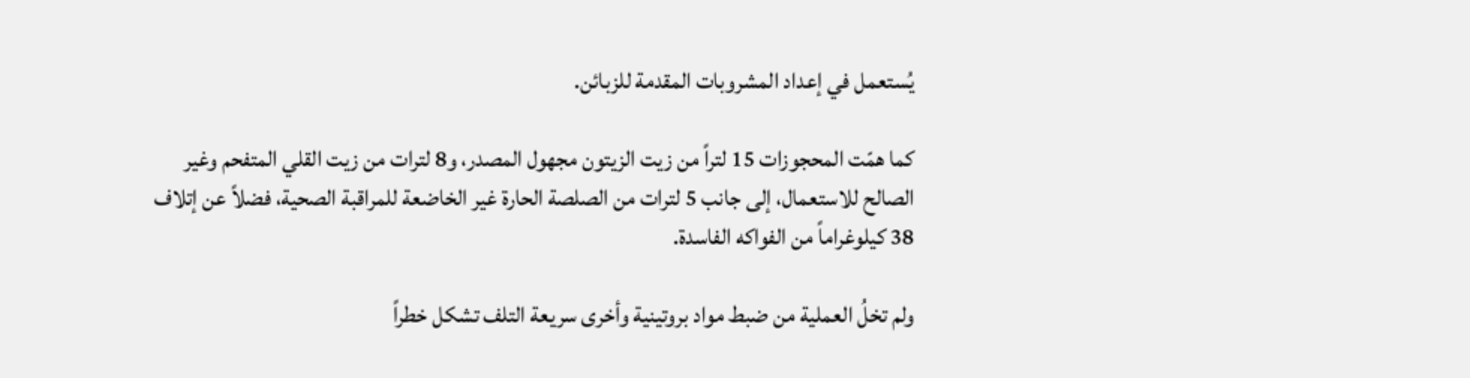يُستعمل في إعداد المشروبات المقدمة للزبائن.

كما همّت المحجوزات 15 لتراً من زيت الزيتون مجهول المصدر، و8 لترات من زيت القلي المتفحم وغير الصالح للاستعمال، إلى جانب 5 لترات من الصلصة الحارة غير الخاضعة للمراقبة الصحية، فضلاً عن إتلاف 38 كيلوغراماً من الفواكه الفاسدة.

ولم تخلُ العملية من ضبط مواد بروتينية وأخرى سريعة التلف تشكل خطراً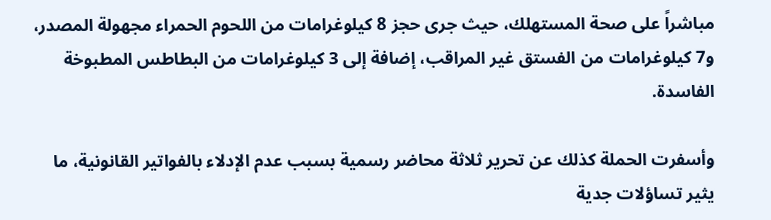مباشراً على صحة المستهلك، حيث جرى حجز 8 كيلوغرامات من اللحوم الحمراء مجهولة المصدر، و7 كيلوغرامات من الفستق غير المراقب، إضافة إلى 3 كيلوغرامات من البطاطس المطبوخة الفاسدة.

وأسفرت الحملة كذلك عن تحرير ثلاثة محاضر رسمية بسبب عدم الإدلاء بالفواتير القانونية، ما يثير تساؤلات جدية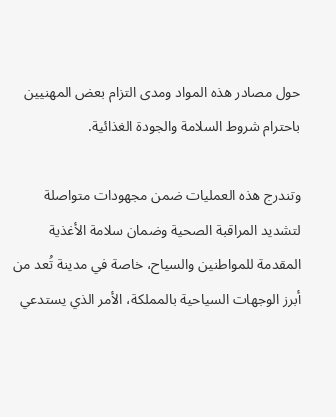حول مصادر هذه المواد ومدى التزام بعض المهنيين باحترام شروط السلامة والجودة الغذائية.

وتندرج هذه العمليات ضمن مجهودات متواصلة لتشديد المراقبة الصحية وضمان سلامة الأغذية المقدمة للمواطنين والسياح، خاصة في مدينة تُعد من أبرز الوجهات السياحية بالمملكة، الأمر الذي يستدعي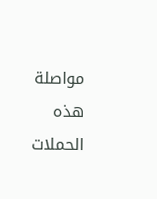مواصلة هذه الحملات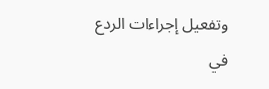وتفعيل إجراءات الردع في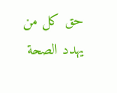حق كل من يهدد الصحة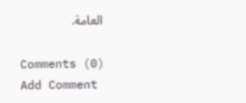العامة.

Comments (0)
Add Comment